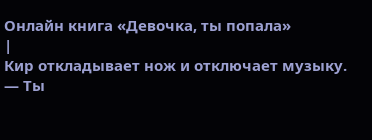Онлайн книга «Девочка, ты попала»
|
Кир откладывает нож и отключает музыку. — Ты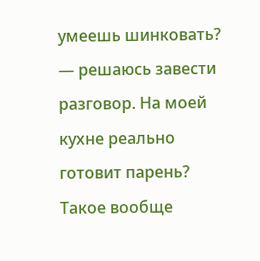умеешь шинковать? — решаюсь завести разговор. На моей кухне реально готовит парень? Такое вообще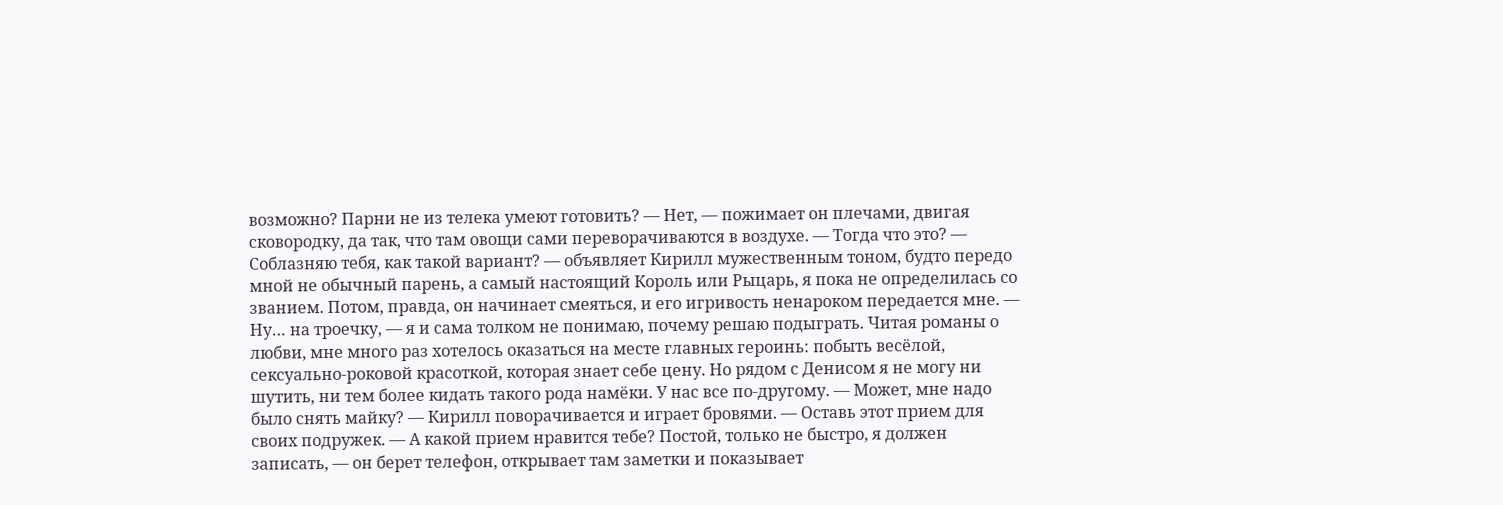возможно? Парни не из телека умеют готовить? — Нет, — пожимает он плечами, двигая сковородку, да так, что там овощи сами переворачиваются в воздухе. — Тогда что это? — Соблазняю тебя, как такой вариант? — объявляет Кирилл мужественным тоном, будто передо мной не обычный парень, а самый настоящий Король или Рыцарь, я пока не определилась со званием. Потом, правда, он начинает смеяться, и его игривость ненароком передается мне. — Ну… на троечку, — я и сама толком не понимаю, почему решаю подыграть. Читая романы о любви, мне много раз хотелось оказаться на месте главных героинь: побыть весёлой, сексуально-роковой красоткой, которая знает себе цену. Но рядом с Денисом я не могу ни шутить, ни тем более кидать такого рода намёки. У нас все по-другому. — Может, мне надо было снять майку? — Кирилл поворачивается и играет бровями. — Оставь этот прием для своих подружек. — А какой прием нравится тебе? Постой, только не быстро, я должен записать, — он берет телефон, открывает там заметки и показывает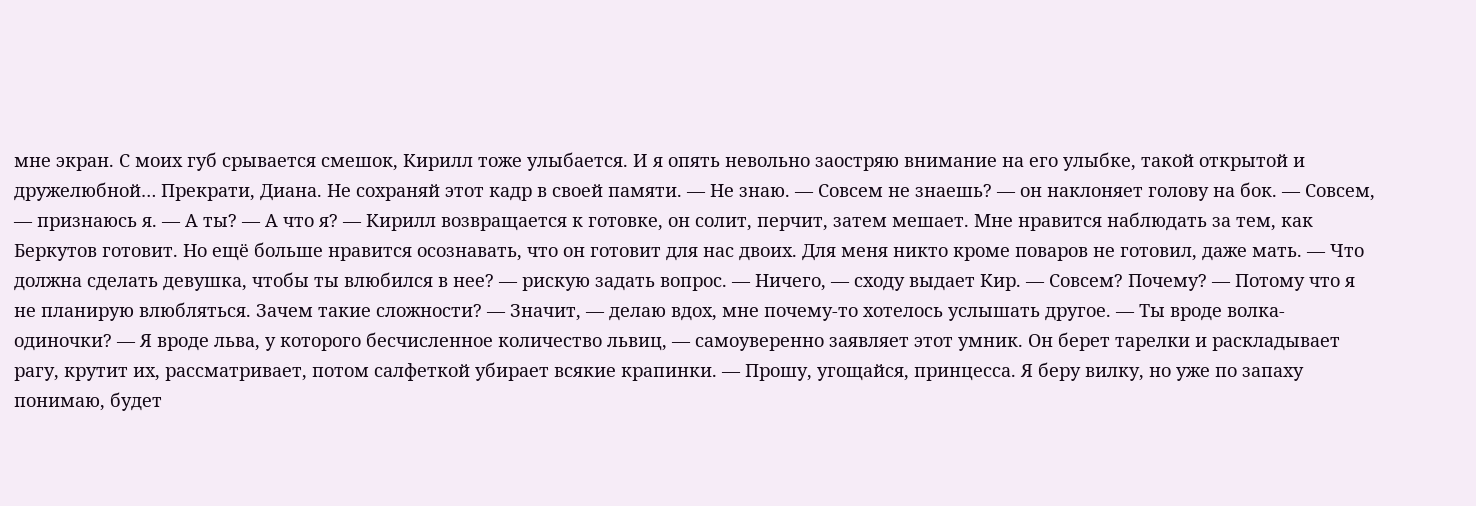мне экран. С моих губ срывается смешок, Кирилл тоже улыбается. И я опять невольно заостряю внимание на его улыбке, такой открытой и дружелюбной… Прекрати, Диана. Не сохраняй этот кадр в своей памяти. — Не знаю. — Совсем не знаешь? — он наклоняет голову на бок. — Совсем, — признаюсь я. — А ты? — А что я? — Кирилл возвращается к готовке, он солит, перчит, затем мешает. Мне нравится наблюдать за тем, как Беркутов готовит. Но ещё больше нравится осознавать, что он готовит для нас двоих. Для меня никто кроме поваров не готовил, даже мать. — Что должна сделать девушка, чтобы ты влюбился в нее? — рискую задать вопрос. — Ничего, — сходу выдает Кир. — Совсем? Почему? — Потому что я не планирую влюбляться. Зачем такие сложности? — Значит, — делаю вдох, мне почему-то хотелось услышать другое. — Ты вроде волка-одиночки? — Я вроде льва, у которого бесчисленное количество львиц, — самоуверенно заявляет этот умник. Он берет тарелки и раскладывает рагу, крутит их, рассматривает, потом салфеткой убирает всякие крапинки. — Прошу, угощайся, принцесса. Я беру вилку, но уже по запаху понимаю, будет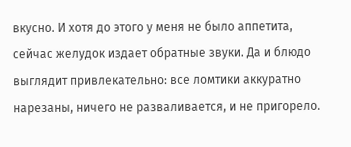вкусно. И хотя до этого у меня не было аппетита, сейчас желудок издает обратные звуки. Да и блюдо выглядит привлекательно: все ломтики аккуратно нарезаны, ничего не разваливается, и не пригорело.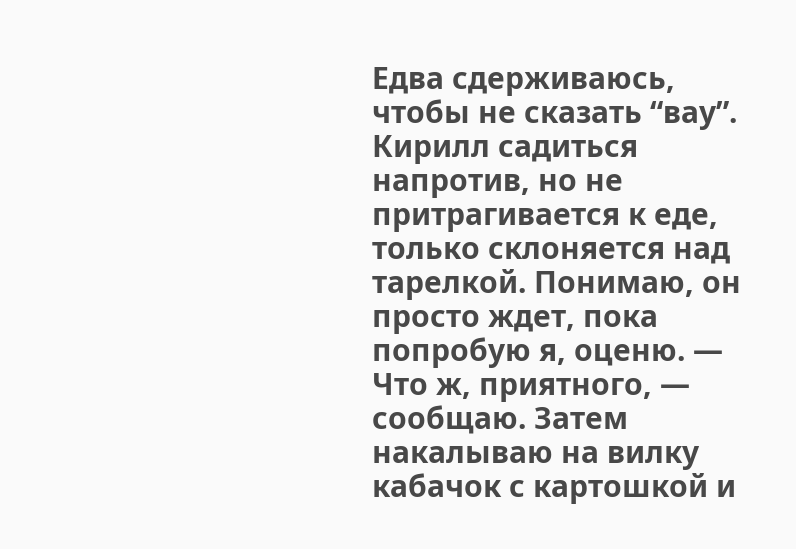Едва сдерживаюсь, чтобы не сказать “вау”. Кирилл садиться напротив, но не притрагивается к еде, только склоняется над тарелкой. Понимаю, он просто ждет, пока попробую я, оценю. — Что ж, приятного, — сообщаю. Затем накалываю на вилку кабачок с картошкой и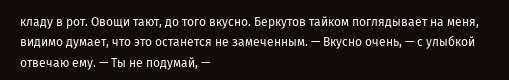кладу в рот. Овощи тают, до того вкусно. Беркутов тайком поглядывает на меня, видимо думает, что это останется не замеченным. — Вкусно очень, — с улыбкой отвечаю ему. — Ты не подумай, —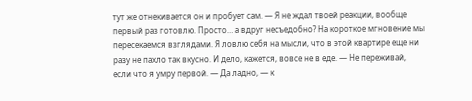тут же отнекивается он и пробует сам. — Я не ждал твоей реакции, вообще первый раз готовлю. Просто… а вдруг несъедобно? На короткое мгновение мы пересекаемся взглядами. Я ловлю себя на мысли, что в этой квартире еще ни разу не пахло так вкусно. И дело, кажется, вовсе не в еде. — Не переживай, если что я умру первой. — Да ладно, — к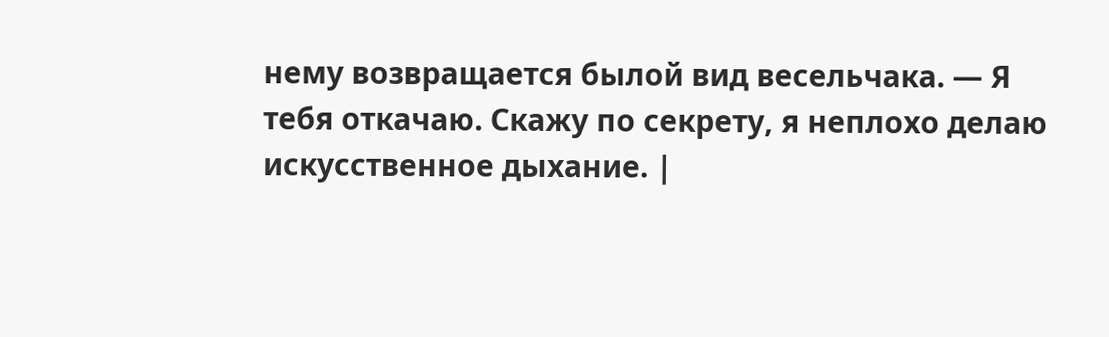нему возвращается былой вид весельчака. — Я тебя откачаю. Скажу по секрету, я неплохо делаю искусственное дыхание. |